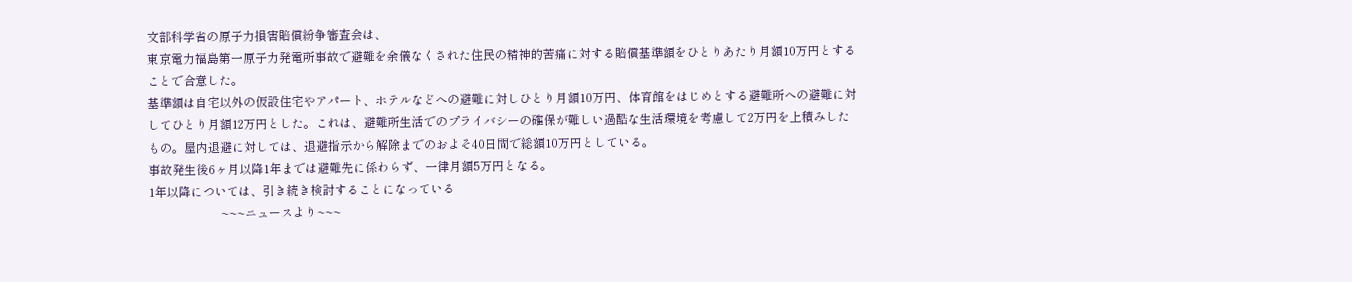文部科学省の原子力損害賠償紛争審査会は、
東京電力福島第一原子力発電所事故で避難を余儀なくされた住民の精神的苦痛に対する賠償基準額をひとりあたり月額10万円とすることで合意した。
基準額は自宅以外の仮設住宅やアパート、ホテルなどへの避難に対しひとり月額10万円、体育館をはじめとする避難所への避難に対してひとり月額12万円とした。これは、避難所生活でのプライバシーの確保が難しい過酷な生活環境を考慮して2万円を上積みしたもの。屋内退避に対しては、退避指示から解除までのおよそ40日間で総額10万円としている。
事故発生後6ヶ月以降1年までは避難先に係わらず、一律月額5万円となる。
1年以降については、引き続き検討することになっている
                        ~~~ニュースより~~~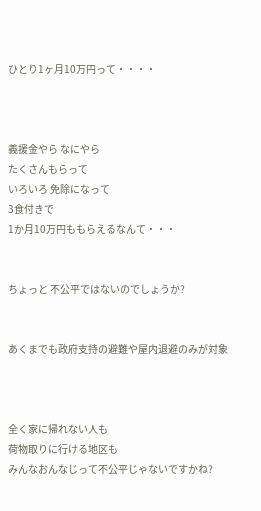ひとり1ヶ月10万円って・・・・



義援金やら なにやら
たくさんもらって
いろいろ 免除になって
3食付きで
1か月10万円ももらえるなんて・・・


ちょっと 不公平ではないのでしょうか?


あくまでも政府支持の避難や屋内退避のみが対象



全く家に帰れない人も
荷物取りに行ける地区も
みんなおんなじって不公平じゃないですかね?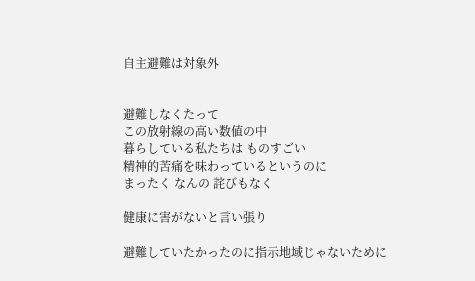自主避難は対象外


避難しなくたって
この放射線の高い数値の中
暮らしている私たちは ものすごい
精神的苦痛を味わっているというのに
まったく なんの 詫びもなく

健康に害がないと言い張り

避難していたかったのに指示地域じゃないために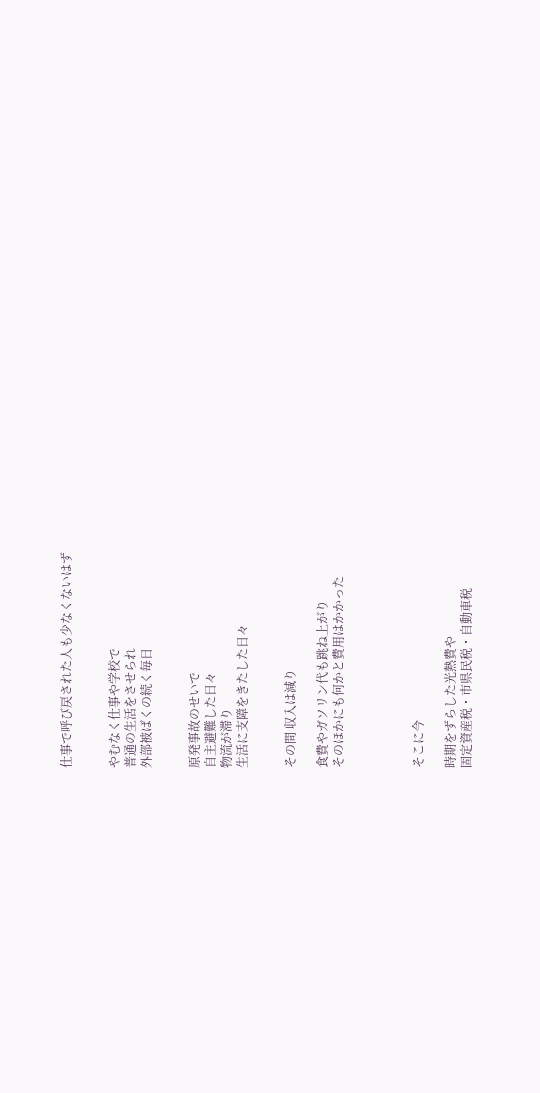仕事で呼び戻された人も少なくないはず


やむなく仕事や学校で
普通の生活をさせられ
外部被ばくの続く毎日


原発事故のせいで
自主避難した日々
物流が滞り
生活に支障をきたした日々


その間 収入は減り

食費やガソリン代も跳ね上がり
そのほかにも何かと費用はかかった




そこに今

時期をずらした光熱費や
固定資産税・市県民税・自動車税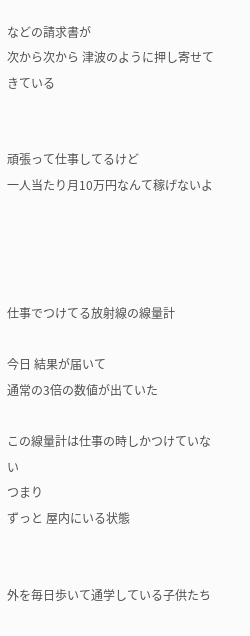などの請求書が
次から次から 津波のように押し寄せてきている


頑張って仕事してるけど
一人当たり月10万円なんて稼げないよ




仕事でつけてる放射線の線量計

今日 結果が届いて
通常の3倍の数値が出ていた

この線量計は仕事の時しかつけていない
つまり
ずっと 屋内にいる状態


外を毎日歩いて通学している子供たち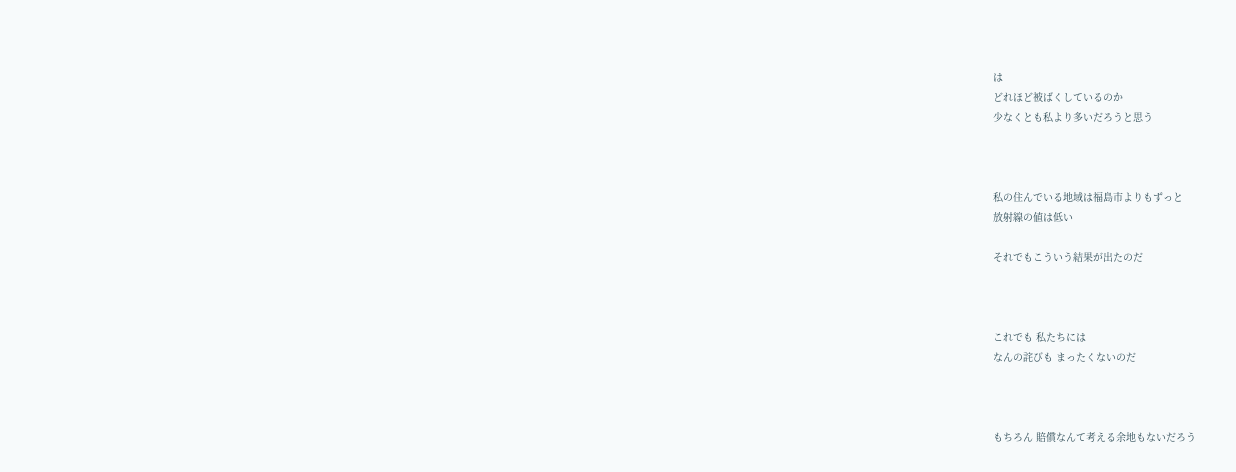は
どれほど被ばくしているのか
少なくとも私より多いだろうと思う



私の住んでいる地域は福島市よりもずっと
放射線の値は低い

それでもこういう結果が出たのだ



これでも 私たちには
なんの詫びも まったくないのだ



もちろん 賠償なんて考える余地もないだろう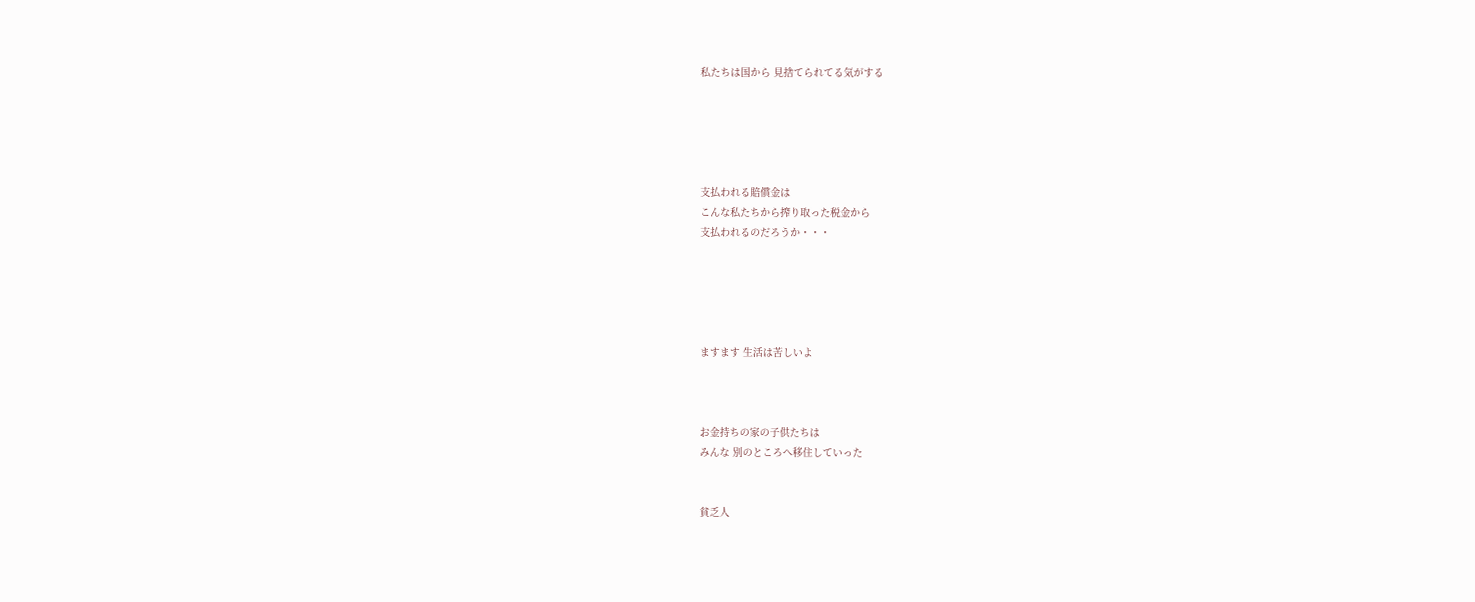私たちは国から 見捨てられてる気がする





支払われる賠償金は
こんな私たちから搾り取った税金から
支払われるのだろうか・・・





ますます 生活は苦しいよ



お金持ちの家の子供たちは
みんな 別のところへ移住していった


貧乏人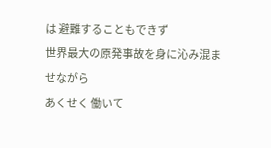は 避難することもできず
世界最大の原発事故を身に沁み混ませながら
あくせく 働いて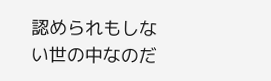認められもしない世の中なのだ